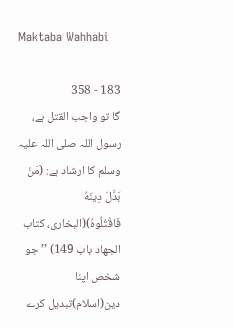Maktaba Wahhabi

183 - 358
گا تو واجب القتل ہے، رسول اللہ صلی اللہ علیہ وسلم کا ارشاد ہے: (مَنْ بَدَّلَ دِينَهُ فَاقْتُلُوهُ)(البخاری، کتاب الجھاد باب 149) ’’ جو شخص اپنا دین(اسلام)تبدیل کرے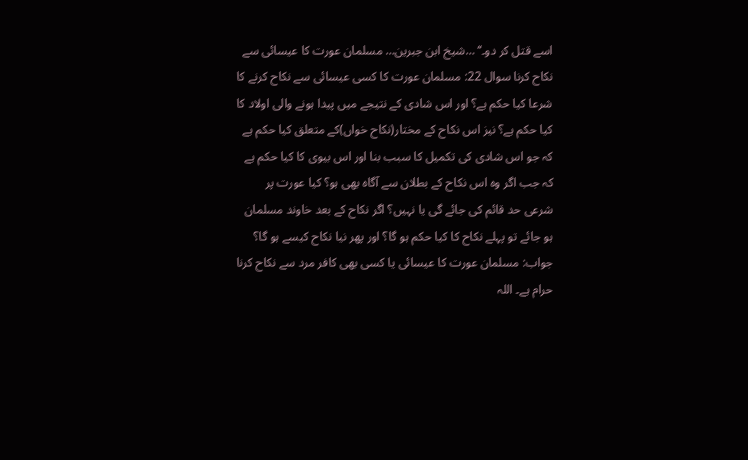اسے قتل کر دو۔‘‘ …شیخ ابن جبرین… مسلمان عورت کا عیسائی سے نکاح کرنا سوال 22: مسلمان عورت کا کسی عیسائی سے نکاح کرنے کا شرعا کیا حکم ہے؟ اور اس شادی کے نتیجے میں پیدا ہونے والی اولاد کا کیا حکم ہے؟ نیز اس نکاح کے مختار(نکاح خواں)کے متعلق کیا حکم ہے کہ جو اس شادی کی تکمیل کا سبب بنا اور اس بیوی کا کیا حکم ہے کہ جب اگر وہ اس نکاح کے بطلان سے آگاہ بھی ہو؟ کیا عورت پر شرعی حد قائم کی جائے گی یا نہیں؟ اگر نکاح کے بعد خاوند مسلمان ہو جائے تو پہلے نکاح کا کیا حکم ہو گا؟ اور پھر نیا نکاح کیسے ہو گا؟ جواب: مسلمان عورت کا عیسائی یا کسی بھی کافر مرد سے نکاح کرنا حرام ہے۔ اللہ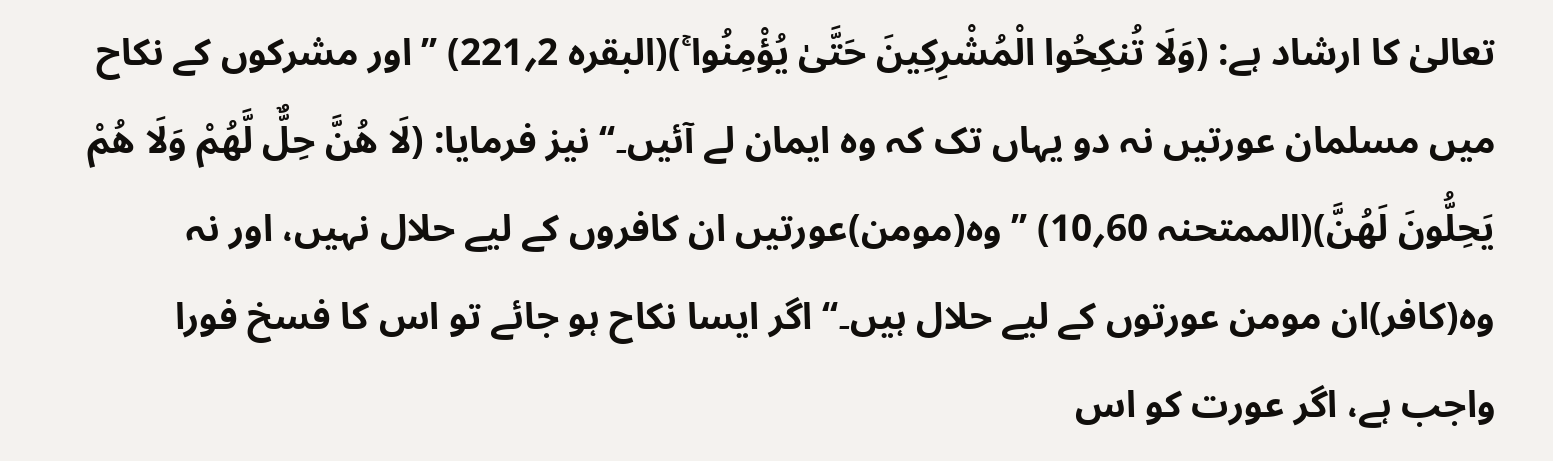تعالیٰ کا ارشاد ہے: (وَلَا تُنكِحُوا الْمُشْرِكِينَ حَتَّىٰ يُؤْمِنُوا ۚ)(البقرہ 2؍221) ’’ اور مشرکوں کے نکاح میں مسلمان عورتیں نہ دو یہاں تک کہ وہ ایمان لے آئیں۔‘‘ نیز فرمایا: (لَا هُنَّ حِلٌّ لَّهُمْ وَلَا هُمْ يَحِلُّونَ لَهُنَّ)(الممتحنہ 60؍10) ’’ وہ(مومن)عورتیں ان کافروں کے لیے حلال نہیں، اور نہ وہ(کافر)ان مومن عورتوں کے لیے حلال ہیں۔‘‘ اگر ایسا نکاح ہو جائے تو اس کا فسخ فورا واجب ہے، اگر عورت کو اس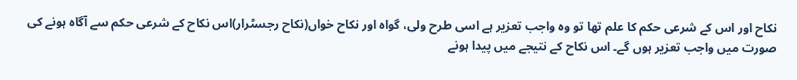نکاح اور اس کے شرعی حکم کا علم تھا تو وہ واجب تعزیر ہے اسی طرح ولی، گواہ اور نکاح خواں(نکاح رجسٹرار)اس نکاح کے شرعی حکم سے آگاہ ہونے کی صورت میں واجب تعزیر ہوں گے۔ اس نکاح کے نتیجے میں پیدا ہونے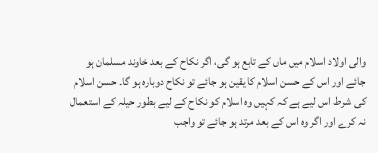والی اولاد اسلام میں ماں کے تابع ہو گی، اگر نکاح کے بعد خاوند مسلمان ہو جائے اور اس کے حسن اسلام کا یقین ہو جائے تو نکاح دوبارہ ہو گا۔ حسن اسلام کی شرط اس لیے ہے کہ کہیں وہ اسلام کو نکاح کے لیے بطور حیلہ کے استعمال نہ کرے اور اگر وہ اس کے بعد مرتد ہو جائے تو واجب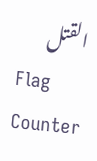القتل
Flag Counter